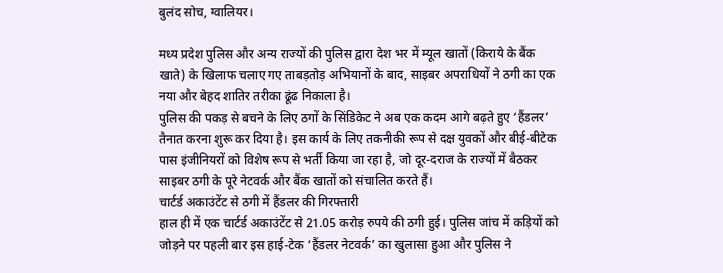बुलंद सोच, ग्वालियर।

मध्य प्रदेश पुलिस और अन्य राज्यों की पुलिस द्वारा देश भर में म्यूल खातों (किराये के बैंक खाते) के खिलाफ चलाए गए ताबड़तोड़ अभियानों के बाद, साइबर अपराधियों ने ठगी का एक नया और बेहद शातिर तरीका ढूंढ निकाला है।
पुलिस की पकड़ से बचने के लिए ठगों के सिंडिकेट ने अब एक कदम आगे बढ़ते हुए ‘हैंडलर’ तैनात करना शुरू कर दिया है। इस कार्य के लिए तकनीकी रूप से दक्ष युवकों और बीई-बीटेक पास इंजीनियरों को विशेष रूप से भर्ती किया जा रहा है, जो दूर-दराज के राज्यों में बैठकर साइबर ठगी के पूरे नेटवर्क और बैंक खातों को संचालित करते हैं।
चार्टर्ड अकाउंटेंट से ठगी में हैंडलर की गिरफ्तारी
हाल ही में एक चार्टर्ड अकाउंटेंट से 21.05 करोड़ रुपये की ठगी हुई। पुलिस जांच में कड़ियों को जोड़ने पर पहली बार इस हाई-टेक ‘हैंडलर नेटवर्क’ का खुलासा हुआ और पुलिस ने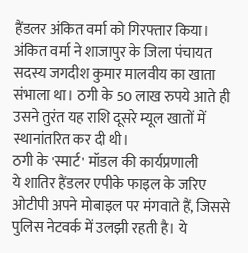हैंडलर अंकित वर्मा को गिरफ्तार किया।
अंकित वर्मा ने शाजापुर के जिला पंचायत सदस्य जगदीश कुमार मालवीय का खाता संभाला था। ठगी के 50 लाख रुपये आते ही उसने तुरंत यह राशि दूसरे म्यूल खातों में स्थानांतरित कर दी थी।
ठगी के 'स्मार्ट' मॉडल की कार्यप्रणाली
ये शातिर हैंडलर एपीके फाइल के जरिए ओटीपी अपने मोबाइल पर मंगवाते हैं, जिससे पुलिस नेटवर्क में उलझी रहती है। ये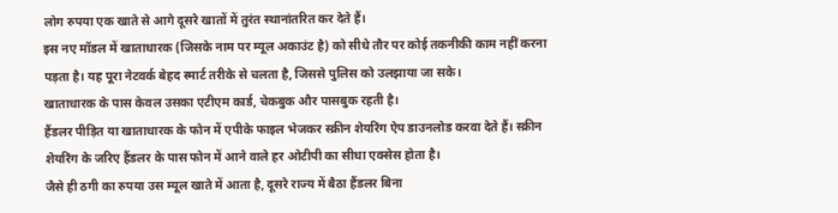लोग रुपया एक खाते से आगे दूसरे खातों में तुरंत स्थानांतरित कर देते हैं।
इस नए मॉडल में खाताधारक (जिसके नाम पर म्यूल अकाउंट है) को सीधे तौर पर कोई तकनीकी काम नहीं करना पड़ता है। यह पूरा नेटवर्क बेहद स्मार्ट तरीके से चलता है, जिससे पुलिस को उलझाया जा सके।
खाताधारक के पास केवल उसका एटीएम कार्ड, चेकबुक और पासबुक रहती है।
हैंडलर पीड़ित या खाताधारक के फोन में एपीके फाइल भेजकर स्क्रीन शेयरिंग ऐप डाउनलोड करवा देते हैं। स्क्रीन शेयरिंग के जरिए हैंडलर के पास फोन में आने वाले हर ओटीपी का सीधा एक्सेस होता है।
जैसे ही ठगी का रुपया उस म्यूल खाते में आता है, दूसरे राज्य में बैठा हैंडलर बिना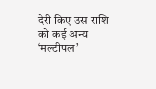देरी किए उस राशि को कई अन्य ‘मल्टीपल’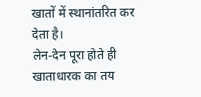खातों में स्थानांतरित कर देता है।
लेन-देन पूरा होते ही खाताधारक का तय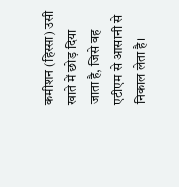कमीशन (हिस्सा) उसी खाते में छोड़ दिया जाता है, जिसे वह एटीएम से आसानी से निकाल लेता है।